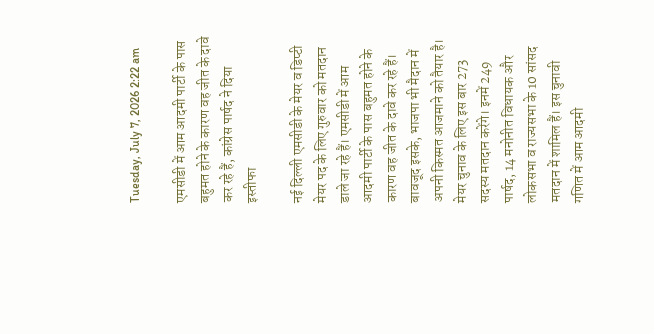Tuesday, July 7, 2026 2:22 am

एमसीडी में आम आदमी पार्टी के पास बहुमत होने के कारण वह जीत के दावे कर रहे हैं, कांग्रेस पार्षद ने दिया इस्तीफा

नई दिल्ली एमसीडी के मेयर व डिप्टी मेयर पद के लिए गुरुवार को मतदान डाले जा रहे हैं। एमसीडी में आम आदमी पार्टी के पास बहुमत होने के कारण वह जीत के दावे कर रहे हैं। बावजूद इसके, भाजपा भी मैदान में अपनी किस्मत आजमाने को तैयार है। मेयर चुनाव के लिए इस बार 273 सदस्य मतदान करेंगे। इनमें 249 पार्षद, 14 मनोनीत विधायक और लोकसभा व राज्यसभा के 10 सांसद मतदान में शामिल हैं। इस चुनावी गणित में आम आदमी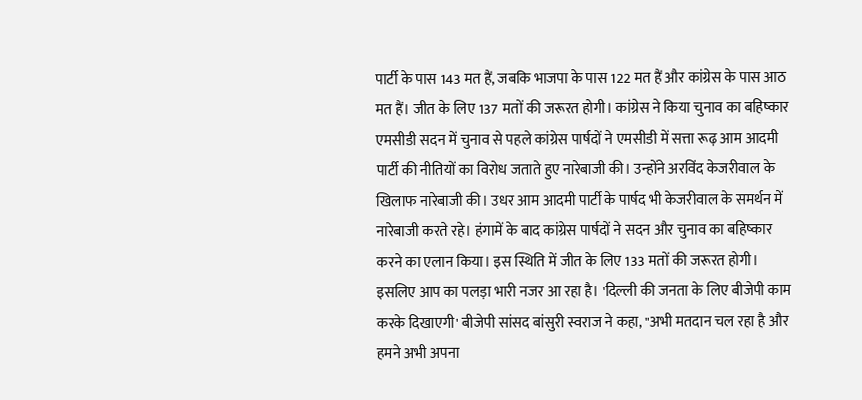पार्टी के पास 143 मत हैं, जबकि भाजपा के पास 122 मत हैं और कांग्रेस के पास आठ मत हैं। जीत के लिए 137 मतों की जरूरत होगी। कांग्रेस ने किया चुनाव का बहिष्कार एमसीडी सदन में चुनाव से पहले कांग्रेस पार्षदों ने एमसीडी में सत्ता रूढ़ आम आदमी पार्टी की नीतियों का विरोध जताते हुए नारेबाजी की। उन्होंने अरविंद केजरीवाल के खिलाफ नारेबाजी की। उधर आम आदमी पार्टी के पार्षद भी केजरीवाल के समर्थन में नारेबाजी करते रहे। हंगामें के बाद कांग्रेस पार्षदों ने सदन और चुनाव का बहिष्कार करने का एलान किया। इस स्थिति में जीत के लिए 133 मतों की जरूरत होगी। इसलिए आप का पलड़ा भारी नजर आ रहा है। 'दिल्ली की जनता के लिए बीजेपी काम करके दिखाएगी' बीजेपी सांसद बांसुरी स्वराज ने कहा, "अभी मतदान चल रहा है और हमने अभी अपना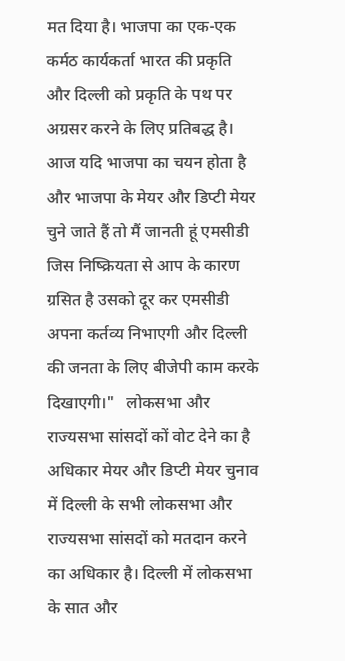मत दिया है। भाजपा का एक-एक कर्मठ कार्यकर्ता भारत की प्रकृति और दिल्ली को प्रकृति के पथ पर अग्रसर करने के लिए प्रतिबद्ध है। आज यदि भाजपा का चयन होता है और भाजपा के मेयर और डिप्टी मेयर चुने जाते हैं तो मैं जानती हूं एमसीडी जिस निष्क्रियता से आप के कारण ग्रसित है उसको दूर कर एमसीडी अपना कर्तव्य निभाएगी और दिल्ली की जनता के लिए बीजेपी काम करके दिखाएगी।"   लोकसभा और राज्यसभा सांसदों कों वोट देने का है अधिकार मेयर और डिप्टी मेयर चुनाव में दिल्ली के सभी लोकसभा और राज्यसभा सांसदों को मतदान करने का अधिकार है। दिल्ली में लोकसभा के सात और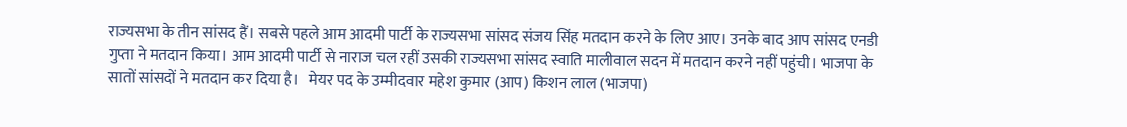राज्यसभा के तीन सांसद हैं। सबसे पहले आम आदमी पार्टी के राज्यसभा सांसद संजय सिंह मतदान करने के लिए आए। उनके बाद आप सांसद एनडी गुप्ता ने मतदान किया। आम आदमी पार्टी से नाराज चल रहीं उसकी राज्यसभा सांसद स्वाति मालीवाल सदन में मतदान करने नहीं पहुंची। भाजपा के सातों सांसदों ने मतदान कर दिया है।   मेयर पद के उम्मीदवार महेश कुमार (आप) किशन लाल (भाजपा)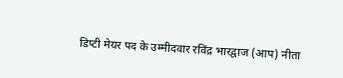डिप्टी मेयर पद के उम्मीदवार रविंद्र भारद्वाज (आप) नीता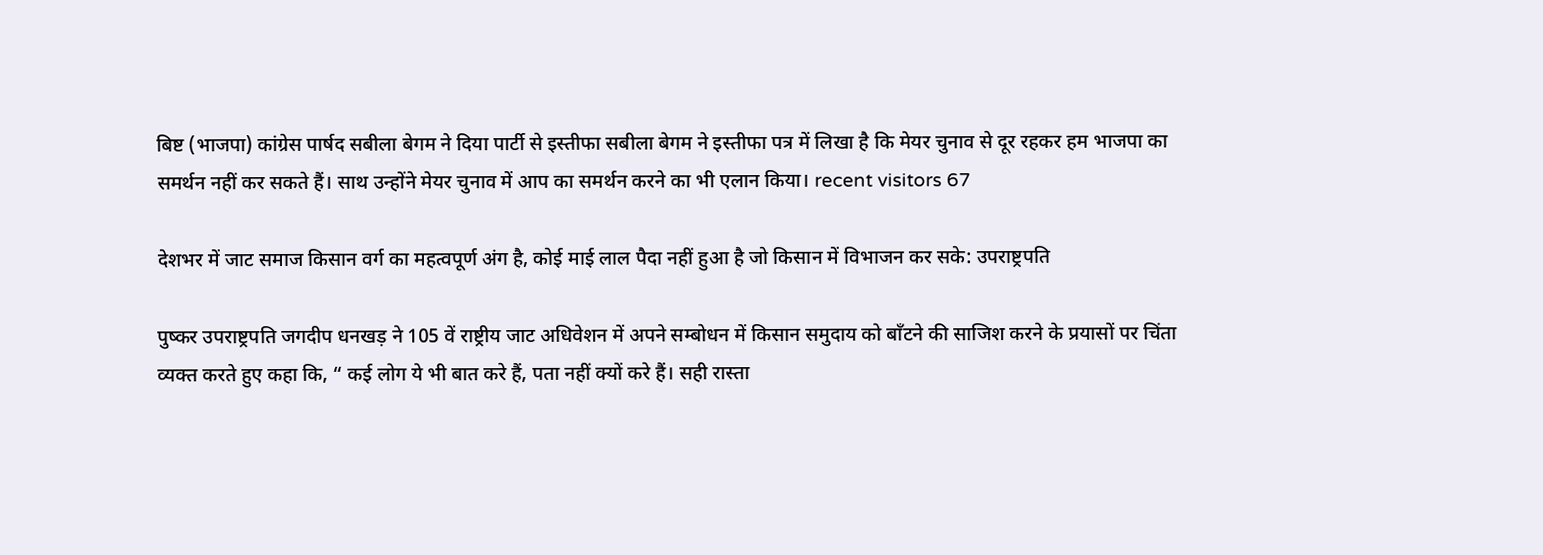बिष्ट (भाजपा) कांग्रेस पार्षद सबीला बेगम ने दिया पार्टी से इस्तीफा सबीला बेगम ने इस्तीफा पत्र में लिखा है कि मेयर चुनाव से दूर रहकर हम भाजपा का समर्थन नहीं कर सकते हैं। साथ उन्होंने मेयर चुनाव में आप का समर्थन करने का भी एलान किया। recent visitors 67

देशभर में जाट समाज किसान वर्ग का महत्वपूर्ण अंग है, कोई माई लाल पैदा नहीं हुआ है जो किसान में विभाजन कर सके: उपराष्ट्रपति

पुष्कर उपराष्ट्रपति जगदीप धनखड़ ने 105 वें राष्ट्रीय जाट अधिवेशन में अपने सम्बोधन में किसान समुदाय को बाँटने की साजिश करने के प्रयासों पर चिंता व्यक्त करते हुए कहा कि, “ कई लोग ये भी बात करे हैं, पता नहीं क्यों करे हैं। सही रास्ता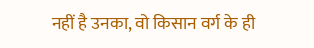नहीं है उनका, वो किसान वर्ग के ही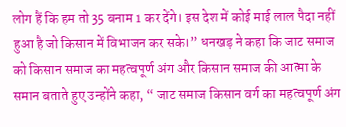लोग हैं कि हम तो 35 बनाम 1 कर देंगे। इस देश में कोई माई लाल पैदा नहीं हुआ है जो किसान में विभाजन कर सके।” धनखड़ ने कहा कि जाट समाज को किसान समाज का महत्वपूर्ण अंग और किसान समाज की आत्मा के समान बताते हुए उन्होंने कहा, “ जाट समाज किसान वर्ग का महत्वपूर्ण अंग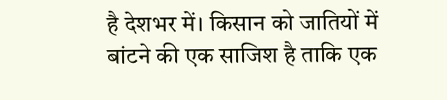है देशभर में। किसान को जातियों में बांटने की एक साजिश है ताकि एक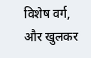विशेष वर्ग, और खुलकर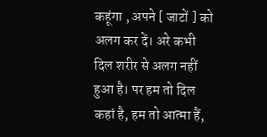कहूंगा , अपने [ जाटों ] को अलग कर दें। अरे कभी दिल शरीर से अलग नहीं हुआ है। पर हम तो दिल कहां है, हम तो आत्मा हैं,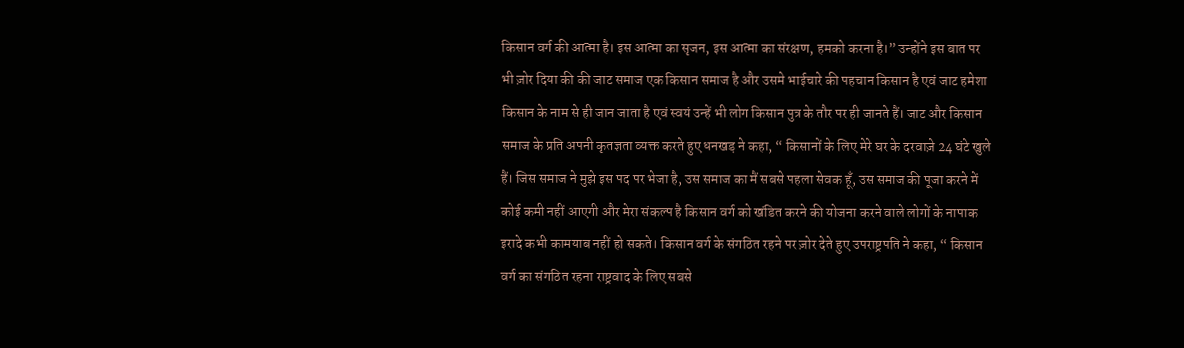किसान वर्ग की आत्मा है। इस आत्मा का सृजन, इस आत्मा का संरक्षण, हमको करना है।” उन्होंने इस बात पर भी ज़ोर दिया की की जाट समाज एक किसान समाज है और उसमे भाईचारे की पहचान किसान है एवं जाट हमेशा किसान के नाम से ही जान जाता है एवं स्वयं उन्हें भी लोग किसान पुत्र के तौर पर ही जानते हैं। जाट और किसान समाज के प्रति अपनी कृतज्ञता व्यक्त करते हुए धनखड़ ने कहा, “ किसानों के लिए मेरे घर के दरवाज़े 24 घंटे खुले हैं। जिस समाज ने मुझे इस पद पर भेजा है, उस समाज का मैं सबसे पहला सेवक हूँ, उस समाज की पूजा करने में कोई कमी नहीं आएगी और मेरा संकल्प है किसान वर्ग को खंडित करने की योजना करने वाले लोगों के नापाक इरादे कभी कामयाब नहीं हो सकते। किसान वर्ग के संगठित रहने पर ज़ोर देते हुए उपराष्ट्रपति ने कहा, “ किसान वर्ग का संगठित रहना राष्ट्रवाद के लिए सबसे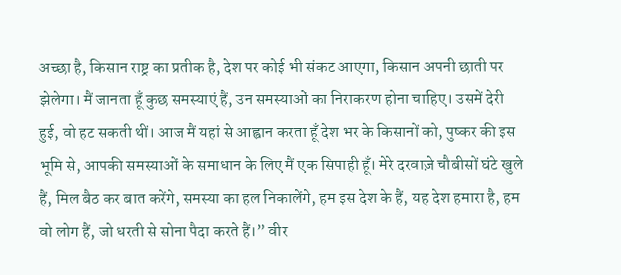अच्छा है, किसान राष्ट्र का प्रतीक है, देश पर कोई भी संकट आएगा, किसान अपनी छाती पर झेलेगा। मैं जानता हूँ कुछ समस्याएं हैं, उन समस्याओं का निराकरण होना चाहिए। उसमें देरी हुई, वो हट सकती थीं। आज मैं यहां से आह्वान करता हूँ देश भर के किसानों को, पुष्कर की इस भूमि से, आपकी समस्याओं के समाधान के लिए मैं एक सिपाही हूँ। मेरे दरवाज़े चौबीसों घंटे खुले हैं, मिल बैठ कर बात करेंगे, समस्या का हल निकालेंगे, हम इस देश के हैं, यह देश हमारा है, हम वो लोग हैं, जो धरती से सोना पैदा करते हैं।” वीर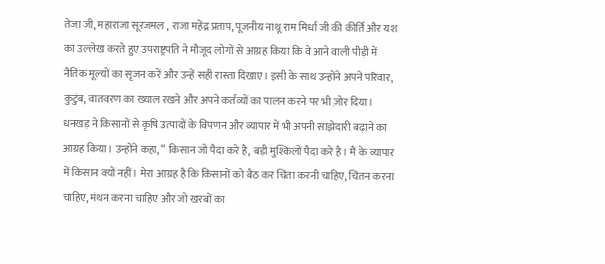तेजा जी, महाराजा सूरजमल , राजा महेंद्र प्रताप, पूजनीय नाथू राम मिर्धा जी की कीर्ति और यश का उल्लेख करते हुए उपराष्ट्रपति ने मौजूद लोगों से आग्रह किया कि वे आने वाली पीड़ी में नैतिक मूल्यों का सृजन करें और उन्हें सही रास्ता दिखाए। इसी के साथ उन्होंने अपने परिवार, कुटुंब, वातवरण का ख्याल रखने और अपने कर्तव्यों का पालन करने पर भी ज़ोर दिया। धनखड़ ने किसानों से कृषि उत्पादों के विपणन और व्यापार में भी अपनी साझेदारी बढ़ाने का आग्रह किया। उन्होंने कहा, “ किसान जो पैदा करे है, बड़ी मुश्किलों पैदा करे है। मैं के व्यापार में किसान क्यों नहीं। मेरा आग्रह है कि किसानों को बैठ कर चिंता करनी चाहिए, चिंतन करना चाहिए, मंथन करना चाहिए और जो खरबों का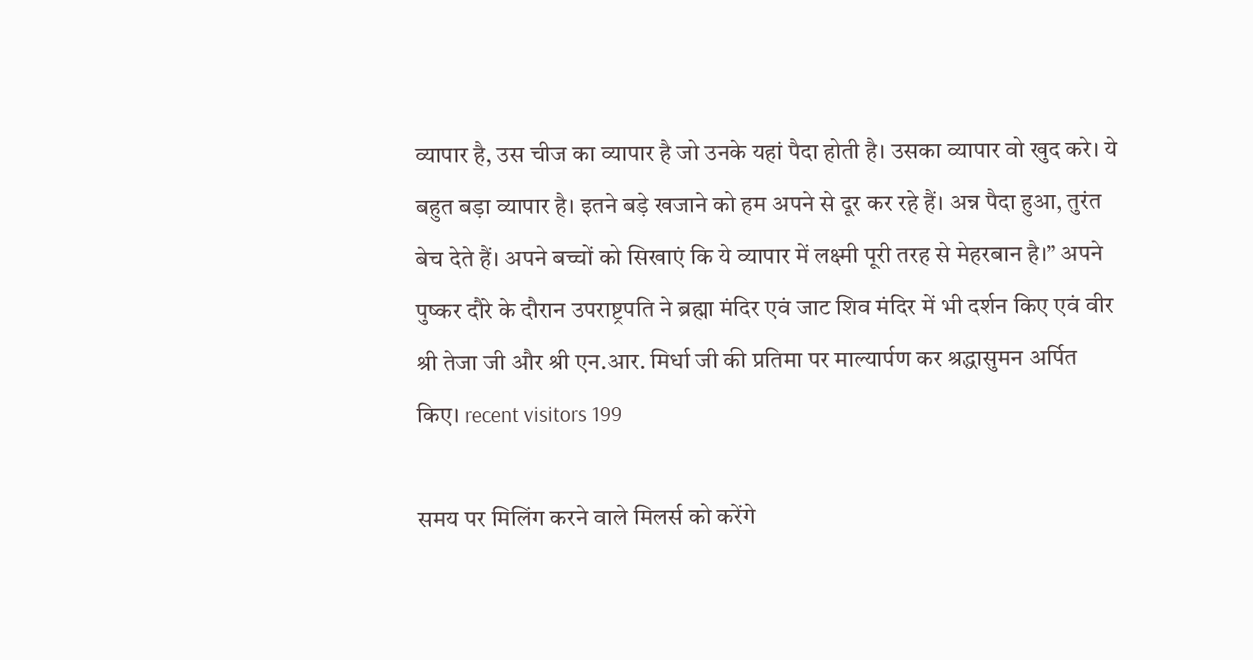व्यापार है, उस चीज का व्यापार है जो उनके यहां पैदा होती है। उसका व्यापार वो खुद करे। ये बहुत बड़ा व्यापार है। इतने बड़े खजाने को हम अपने से दूर कर रहे हैं। अन्न पैदा हुआ, तुरंत बेच देते हैं। अपने बच्चों को सिखाएं कि ये व्यापार में लक्ष्मी पूरी तरह से मेहरबान है।” अपने पुष्कर दौरे के दौरान उपराष्ट्रपति ने ब्रह्मा मंदिर एवं जाट शिव मंदिर में भी दर्शन किए एवं वीर श्री तेजा जी और श्री एन.आर. मिर्धा जी की प्रतिमा पर माल्यार्पण कर श्रद्धासुमन अर्पित किए। recent visitors 199

समय पर मिलिंग करने वाले मिलर्स को करेंगे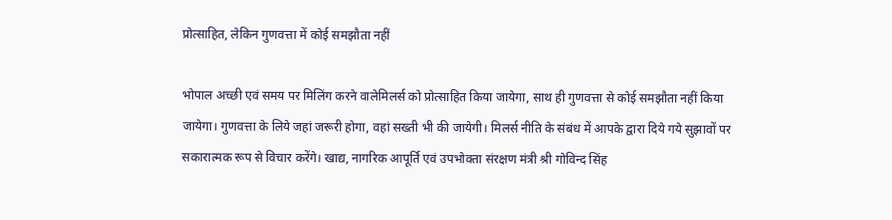प्रोत्साहित, लेकिन गुणवत्ता में कोई समझौता नहीं

भोपाल अच्छी एवं समय पर मिलिंग करने वाले‍मिलर्स को प्रोत्साहित किया जायेगा, साथ ही गुणवत्ता से कोई समझौता नहीं किया जायेगा। गुणवत्ता के लिये जहां जरूरी होगा, वहां सख्ती भी की जायेगी। मिलर्स नीति के संबंध में आपके द्वारा दिये गये सुझावों पर सकारात्मक रूप से विचार करेंगे। खाद्य, नागरिक आपूर्ति एवं उपभोक्ता संरक्षण मंत्री श्री गोविन्द सिंह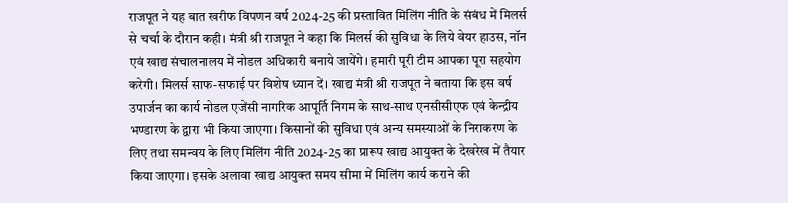राजपूत ने यह बात खरीफ विपणन वर्ष 2024-25 की प्रस्तावित मिलिंग नीति के संबंध में मिलर्स से चर्चा के दौरान कही। मंत्री श्री राजपूत ने कहा कि मिलर्स की सुविधा के लिये वेयर हाउस, नॉन एवं खाद्य संचालनालय में नोडल अधिकारी बनाये जायेंगे। हमारी पूरी टीम आपका पूरा सहयोग करेगी। मिलर्स साफ-सफाई पर विशेष ध्यान दें। खाद्य मंत्री श्री राजपूत ने बताया कि इस वर्ष उपार्जन का कार्य नोडल एजेंसी नागरिक आपूर्ति निगम के साथ-साथ एनसीसीएफ एवं केन्‍द्रीय भण्‍डारण के द्वारा भी किया जाएगा। किसानों की सुविधा एवं अन्‍य समस्‍याओं के निराकरण के लिए तथा समन्‍वय के लिए मिलिंग नीति 2024-25 का प्रारूप खाद्य आयुक्त के देखरेख में तैयार किया जाएगा। इसके अलावा खाद्य आयुक्‍त समय सीमा में मिलिंग कार्य कराने की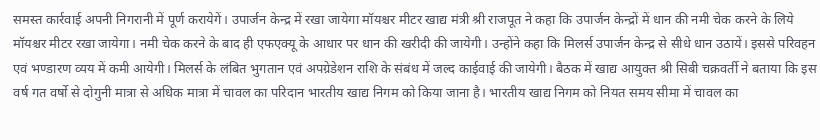समस्‍त कार्रवाई अपनी निगरानी में पूर्ण करायेगें। उपार्जन केन्द्र में रखा जायेगा मॉयश्चर मीटर खाद्य मंत्री श्री राजपूत ने कहा कि उपार्जन केन्द्रों में धान की नमी चेक करने के लिये मॉयश्चर मीटर रखा जायेगा। नमी चेक करने के बाद ही एफएक्यू के आधार पर धान की खरीदी की जायेगी। उन्होंने कहा कि मिलर्स उपार्जन केन्द्र से सीधे धान उठायें। इससे परिवहन एवं भण्डारण व्यय में कमी आयेगी। मिलर्स के लंबित भुगतान एवं अपग्रेडेशन राशि के संबंध में जल्द काईवाई की जायेगी। बैठक में खाद्य आयुक्‍त श्री सिबी चक्रवर्ती ने बताया कि इस वर्ष गत वर्षो से दोगुनी मात्रा से अधिक मात्रा में चावल का परिदान भारतीय खाद्य निगम को किया जाना है। भारतीय खाद्य निगम को नियत समय सीमा में चावल का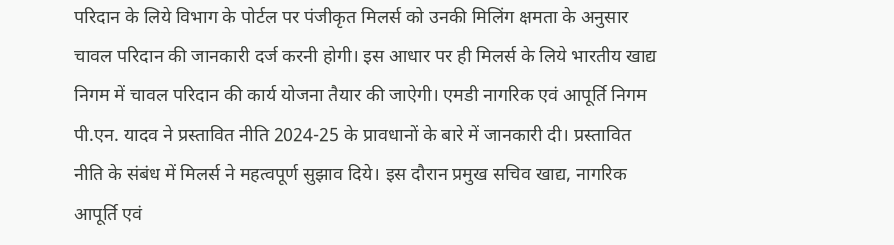परिदान के लिये विभाग के पोर्टल पर पंजी‍कृत मिलर्स को उनकी मिलिंग क्षमता के अनुसार चावल परिदान की जानकारी दर्ज करनी होगी। इस आधार पर ही मिलर्स के लिये भारतीय खाद्य निगम में चावल परिदान की कार्य योजना तैयार की जाऐगी। एमडी नागरिक एवं आपूर्ति निगम पी.एन. यादव ने प्रस्तावित नीति 2024-25 के प्रावधानों के बारे में जानकारी दी। प्रस्तावित नीति के संबंध में मिलर्स ने महत्वपूर्ण सुझाव दिये। इस दौरान प्रमुख सचिव खाद्य, नागरिक आपूर्ति एवं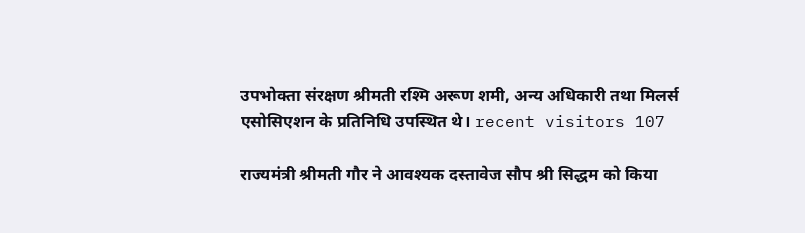उपभोक्ता संरक्षण श्रीमती रश्मि अरूण शमी, अन्य अधिकारी तथा मिलर्स एसोसिएशन के प्रतिनिधि उपस्थित थे। recent visitors 107

राज्यमंत्री श्रीमती गौर ने आवश्यक दस्तावेज सौप श्री सिद्धम को किया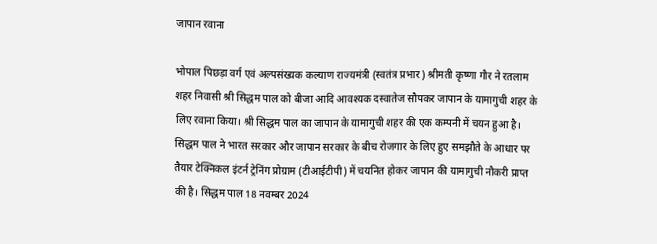जापान रवाना

भोपाल पिछड़ा वर्ग एवं अल्पसंख्यक कल्याण राज्यमंत्री (स्वतंत्र प्रभार) श्रीमती कृष्णा गौर ने रतलाम शहर निवासी श्री सिद्धम पाल को बीजा आदि आवश्यक दस्वातेज सौपकर जापान के यामागुची शहर के लिए रवाना किया। श्री सिद्धम पाल का जापान के यामागुची शहर की एक कम्पनी में चयन हुआ है। सिद्धम पाल ने भारत सरकार और जापान सरकार के बीच रोजगार के लिए हुए समझौते के आधार पर तैयार टेक्निकल इंटर्न ट्रेनिंग प्रोग्राम (टीआईटीपी) में चयनित होकर जापान की यामागुची नौकरी प्राप्त की है। सिद्धम पाल 18 नवम्बर 2024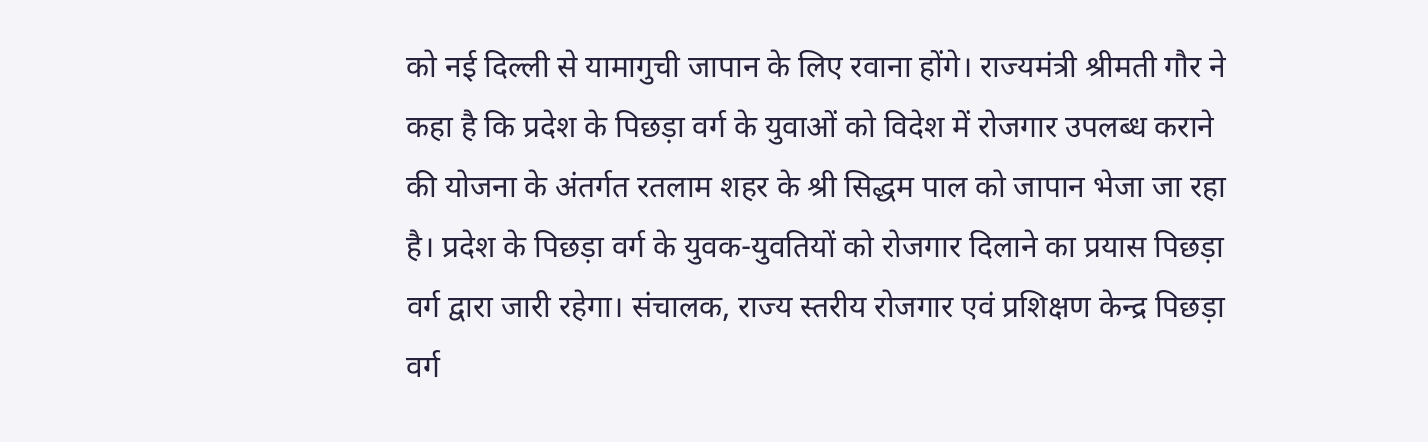को नई दिल्ली से यामागुची जापान के लिए रवाना होंगे। राज्यमंत्री श्रीमती गौर ने कहा है कि प्रदेश के पिछड़ा वर्ग के युवाओं को विदेश में रोजगार उपलब्ध कराने की योजना के अंतर्गत रतलाम शहर के श्री सिद्धम पाल को जापान भेजा जा रहा है। प्रदेश के पिछड़ा वर्ग के युवक-युवतियों को रोजगार दिलाने का प्रयास पिछड़ा वर्ग द्वारा जारी रहेगा। संचालक, राज्य स्तरीय रोजगार एवं प्रशिक्षण केन्द्र पिछड़ा वर्ग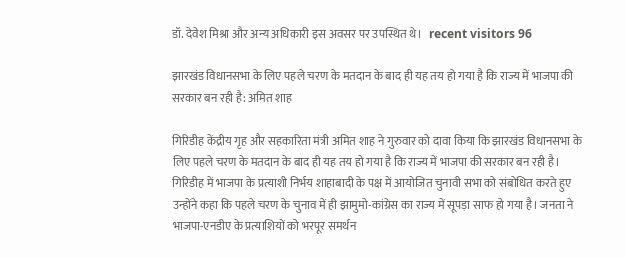डॉ. देवेश मिश्रा और अन्य अधिकारी इस अवसर पर उपस्थित थे।   recent visitors 96

झारखंड विधानसभा के लिए पहले चरण के मतदान के बाद ही यह तय हो गया है कि राज्य में भाजपा की सरकार बन रही है: अमित शाह

गिरिडीह केंद्रीय गृह और सहकारिता मंत्री अमित शाह ने गुरुवार को दावा किया कि झारखंड विधानसभा के लिए पहले चरण के मतदान के बाद ही यह तय हो गया है कि राज्य में भाजपा की सरकार बन रही है। गिरिडीह में भाजपा के प्रत्याशी निर्भय शाहाबादी के पक्ष में आयोजित चुनावी सभा को संबोधित करते हुए उन्होंने कहा कि पहले चरण के चुनाव में ही झामुमो-कांग्रेस का राज्य में सूपड़ा साफ हो गया है। जनता ने भाजपा-एनडीए के प्रत्याशियों को भरपूर समर्थन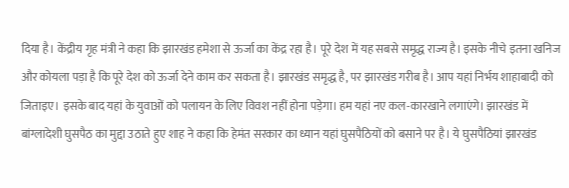दिया है। केंद्रीय गृह मंत्री ने कहा कि झारखंड हमेशा से ऊर्जा का केंद्र रहा है। पूरे देश में यह सबसे समृद्ध राज्य है। इसके नीचे इतना खनिज और कोयला पड़ा है कि पूरे देश को ऊर्जा देने काम कर सकता है। झारखंड समृद्ध है, पर झारखंड गरीब है। आप यहां निर्भय शाहाबादी को जिताइए। इसके बाद यहां के युवाओं को पलायन के लिए विवश नहीं होना पड़ेगा। हम यहां नए कल-कारखाने लगाएंगे। झारखंड में बांग्लादेशी घुसपैठ का मुद्दा उठाते हुए शाह ने कहा कि हेमंत सरकार का ध्यान यहां घुसपैठियों को बसाने पर है। ये घुसपैठियां झारखंड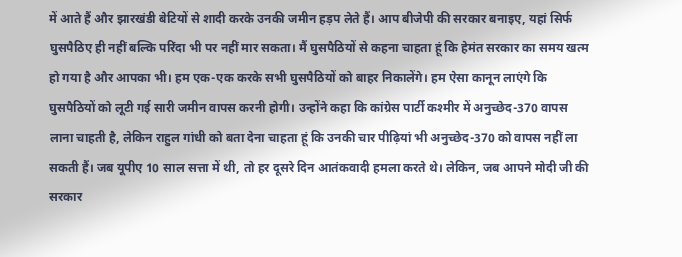में आते हैं और झारखंडी बेटियों से शादी करके उनकी जमीन हड़प लेते हैं। आप बीजेपी की सरकार बनाइए, यहां सिर्फ घुसपैठिए ही नहीं बल्कि परिंदा भी पर नहीं मार सकता। मैं घुसपैठियों से कहना चाहता हूं कि हेमंत सरकार का समय खत्म हो गया है और आपका भी। हम एक-एक करके सभी घुसपैठियों को बाहर निकालेंगे। हम ऐसा कानून लाएंगे कि घुसपैठियों को लूटी गई सारी जमीन वापस करनी होगी। उन्होंने कहा कि कांग्रेस पार्टी कश्मीर में अनुच्छेद-370 वापस लाना चाहती है, लेकिन राहुल गांधी को बता देना चाहता हूं कि उनकी चार पीढ़ियां भी अनुच्छेद-370 को वापस नहीं ला सकती हैं। जब यूपीए 10 साल सत्ता में थी, तो हर दूसरे दिन आतंकवादी हमला करते थे। लेकिन, जब आपने मोदी जी की सरकार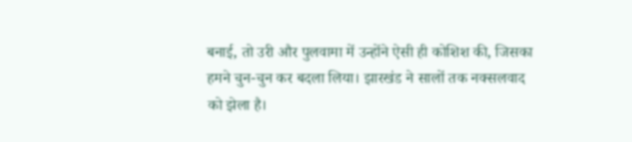बनाई, तो उरी और पुलवामा में उन्होंने ऐसी ही कोशिश की, जिसका हमने चुन-चुन कर बदला लिया। झारखंड ने सालों तक नक्सलवाद को झेला है।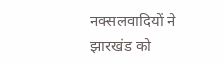नक्सलवादियों ने झारखंड को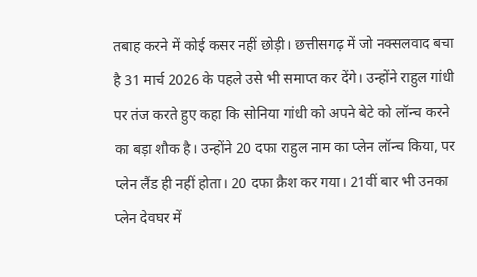तबाह करने में कोई कसर नहीं छोड़ी। छत्तीसगढ़ में जो नक्सलवाद बचा है 31 मार्च 2026 के पहले उसे भी समाप्त कर देंगे। उन्होंने राहुल गांधी पर तंज करते हुए कहा कि सोनिया गांधी को अपने बेटे को लॉन्च करने का बड़ा शौक है। उन्होंने 20 दफा राहुल नाम का प्लेन लॉन्च किया, पर प्लेन लैंड ही नहीं होता। 20 दफा क्रैश कर गया। 21वीं बार भी उनका प्लेन देवघर में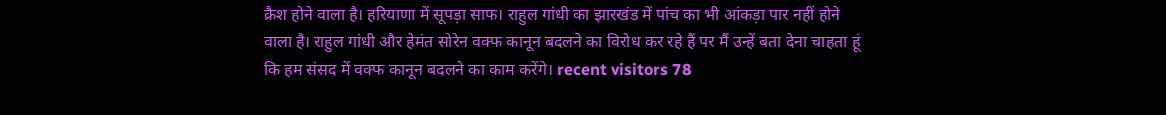क्रैश होने वाला है। हरियाणा में सूपड़ा साफ। राहुल गांधी का झारखंड में पांच का भी आंकड़ा पार नहीं होने वाला है। राहुल गांधी और हेमंत सोरेन वक्फ कानून बदलने का विरोध कर रहे हैं पर मैं उन्हें बता देना चाहता हूं कि हम संसद में वक्फ कानून बदलने का काम करेंगे। recent visitors 78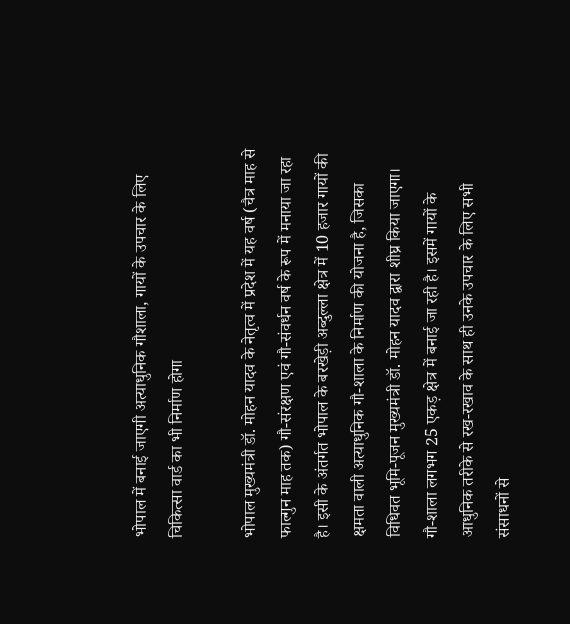भोपाल में बनाई जाएगी अत्याधुनिक गौशाला, गायों के उपचार के लिए चिकित्सा वार्ड का भी निर्माण होगा

भोपाल मुख्यमंत्री डॉ. मोहन यादव के नेतृत्व में प्रदेश में यह वर्ष (चैत्र माह से फाल्गुन माह तक) गौ-संरक्षण एवं गौ-संवर्धन वर्ष के रूप में मनाया जा रहा है। इसी के अंतर्गत भोपाल के बरखेड़ी अब्दुल्ला क्षेत्र में 10 हजार गायों की क्षमता वाली अत्याधुनिक गौ-शाला के निर्माण की योजना है, जिसका विधिवत भूमि-पूजन मुख्यमंत्री डॉ. मोहन यादव द्वारा शीघ्र किया जाएगा। गौ-शाला लगभग 25 एकड़ क्षेत्र में बनाई जा रही है। इसमें गायों के आधुनिक तरीके से रख-रखाव के साथ ही उनके उपचार के लिए सभी संसाधनों से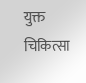युक्त चिकित्सा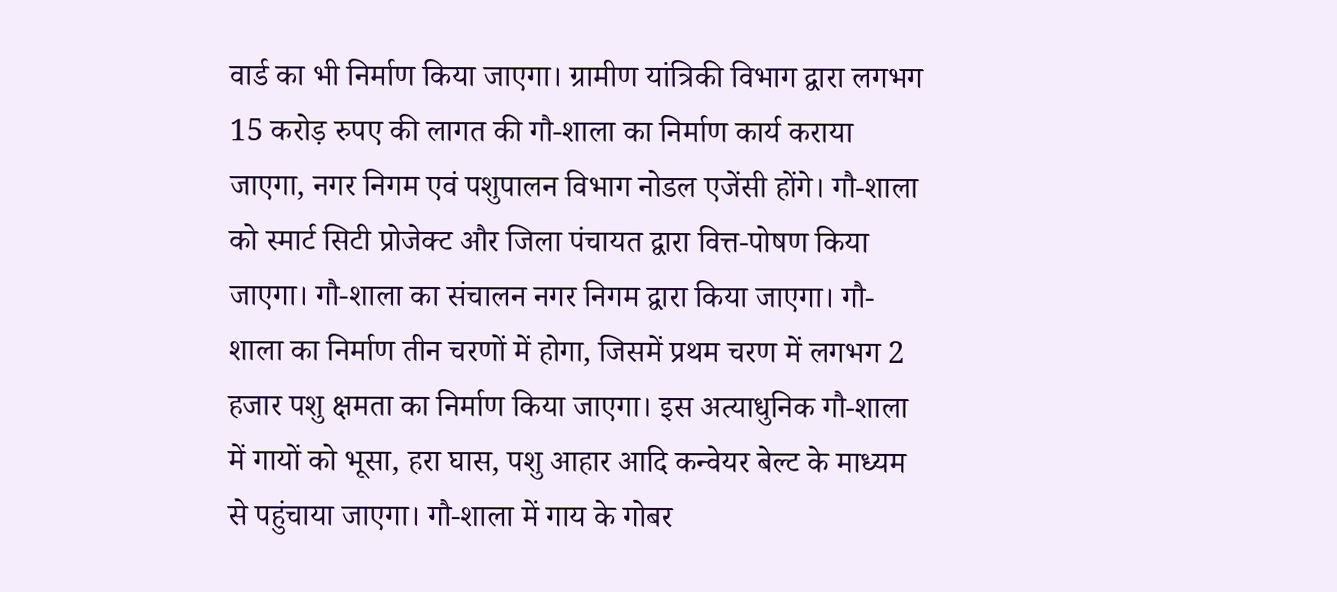वार्ड का भी निर्माण किया जाएगा। ग्रामीण यांत्रिकी विभाग द्वारा लगभग 15 करोड़ रुपए की लागत की गौ-शाला का निर्माण कार्य कराया जाएगा, नगर निगम एवं पशुपालन विभाग नोडल एजेंसी होंगे। गौ-शाला को स्मार्ट सिटी प्रोजेक्ट और जिला पंचायत द्वारा वित्त-पोषण किया जाएगा। गौ-शाला का संचालन नगर निगम द्वारा किया जाएगा। गौ-शाला का निर्माण तीन चरणों में होगा, जिसमें प्रथम चरण में लगभग 2 हजार पशु क्षमता का निर्माण किया जाएगा। इस अत्याधुनिक गौ-शाला में गायों को भूसा, हरा घास, पशु आहार आदि कन्वेयर बेल्ट के माध्यम से पहुंचाया जाएगा। गौ-शाला में गाय के गोबर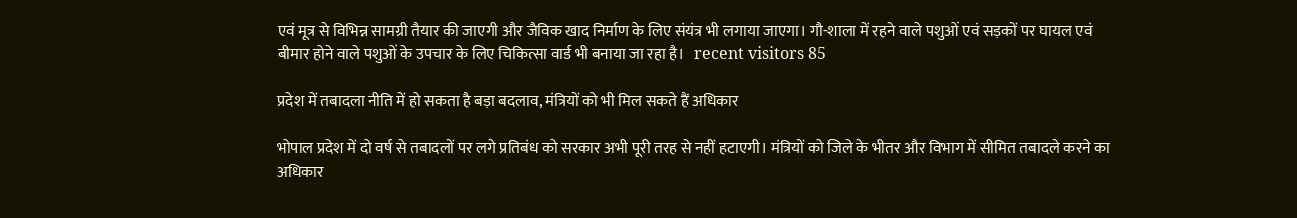एवं मूत्र से विभिन्न सामग्री तैयार की जाएगी और जैविक खाद निर्माण के लिए संयंत्र भी लगाया जाएगा। गौ-शाला में रहने वाले पशुओं एवं सड़कों पर घायल एवं बीमार होने वाले पशुओं के उपचार के लिए चिकित्सा वार्ड भी बनाया जा रहा है।   recent visitors 85

प्रदेश में तबादला नीति में हो सकता है बड़ा बदलाव, मंत्रियों को भी मिल सकते हैं अधिकार

भोपाल प्रदेश में दो वर्ष से तबादलों पर लगे प्रतिबंध को सरकार अभी पूरी तरह से नहीं हटाएगी। मंत्रियों को जिले के भीतर और विभाग में सीमित तबादले करने का अधिकार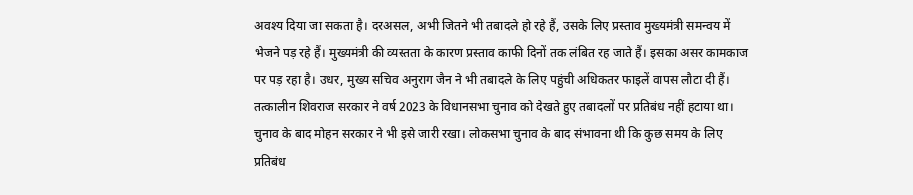अवश्य दिया जा सकता है। दरअसल, अभी जितने भी तबादले हो रहे हैं, उसके लिए प्रस्ताव मुख्यमंत्री समन्वय में भेजने पड़ रहे हैं। मुख्यमंत्री की व्यस्तता के कारण प्रस्ताव काफी दिनों तक लंबित रह जाते हैं। इसका असर कामकाज पर पड़ रहा है। उधर, मुख्य सचिव अनुराग जैन ने भी तबादले के लिए पहुंची अधिकतर फाइलें वापस लौटा दी हैं। तत्कालीन शिवराज सरकार ने वर्ष 2023 के विधानसभा चुनाव को देखते हुए तबादलों पर प्रतिबंध नहीं हटाया था। चुनाव के बाद मोहन सरकार ने भी इसे जारी रखा। लोकसभा चुनाव के बाद संभावना थी कि कुछ समय के लिए प्रतिबंध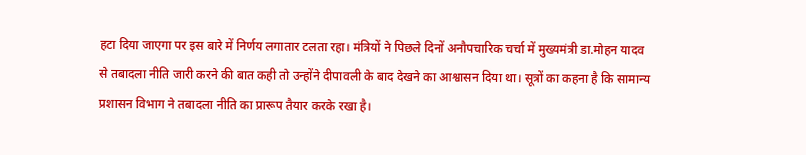हटा दिया जाएगा पर इस बारे में निर्णय लगातार टलता रहा। मंत्रियों ने पिछले दिनों अनौपचारिक चर्चा में मुख्यमंत्री डा.मोहन यादव से तबादला नीति जारी करने की बात कही तो उन्होंने दीपावली के बाद देखने का आश्वासन दिया था। सूत्रों का कहना है कि सामान्य प्रशासन विभाग ने तबादला नीति का प्रारूप तैयार करके रखा है।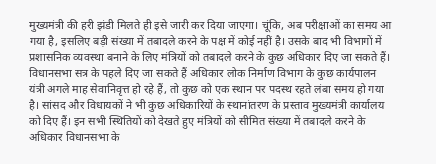मुख्यमंत्री की हरी झंडी मिलते ही इसे जारी कर दिया जाएगा। चूंकि, अब परीक्षाओं का समय आ गया है, इसलिए बड़ी संख्या में तबादले करने के पक्ष में कोई नहीं है। उसके बाद भी विभागों में प्रशासनिक व्यवस्था बनाने के लिए मंत्रियों को तबादले करने के कुछ अधिकार दिए जा सकते हैं। विधानसभा सत्र के पहले दिए जा सकते हैं अधिकार लोक निर्माण विभाग के कुछ कार्यपालन यंत्री अगले माह सेवानिवृत्त हो रहे हैं, तो कुछ को एक स्थान पर पदस्थ रहते लंबा समय हो गया है। सांसद और विधायकों ने भी कुछ अधिकारियों के स्थानांतरण के प्रस्ताव मुख्यमंत्री कार्यालय को दिए हैं। इन सभी स्थितियों को देखते हुए मंत्रियों को सीमित संख्या में तबादले करने के अधिकार विधानसभा के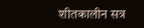शीतकालीन सत्र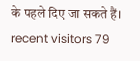के पहले दिए जा सकते हैं। recent visitors 79